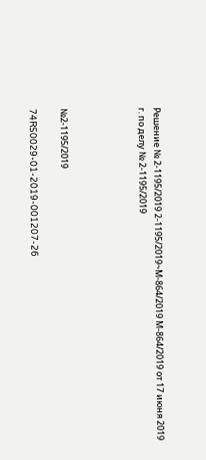Решение № 2-1195/2019 2-1195/2019~М-864/2019 М-864/2019 от 17 июня 2019 г. по делу № 2-1195/2019




№2-1195/2019

74RS0029-01-2019-001207-26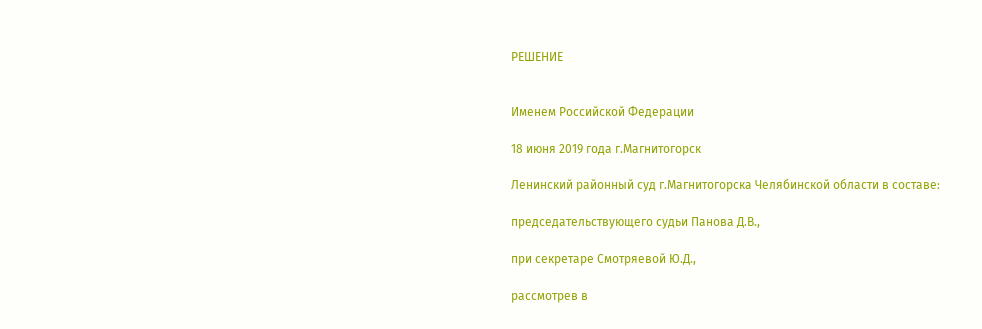РЕШЕНИЕ


Именем Российской Федерации

18 июня 2019 года г.Магнитогорск

Ленинский районный суд г.Магнитогорска Челябинской области в составе:

председательствующего судьи Панова Д.В.,

при секретаре Смотряевой Ю.Д.,

рассмотрев в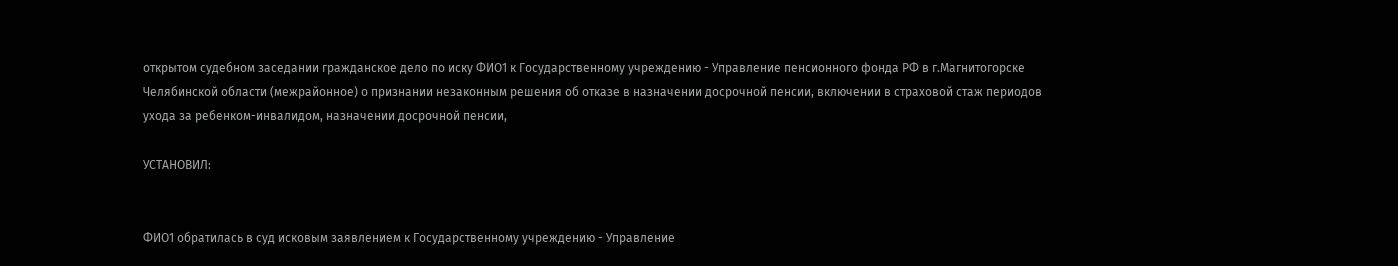открытом судебном заседании гражданское дело по иску ФИО1 к Государственному учреждению - Управление пенсионного фонда РФ в г.Магнитогорске Челябинской области (межрайонное) о признании незаконным решения об отказе в назначении досрочной пенсии, включении в страховой стаж периодов ухода за ребенком-инвалидом, назначении досрочной пенсии,

УСТАНОВИЛ:


ФИО1 обратилась в суд исковым заявлением к Государственному учреждению - Управление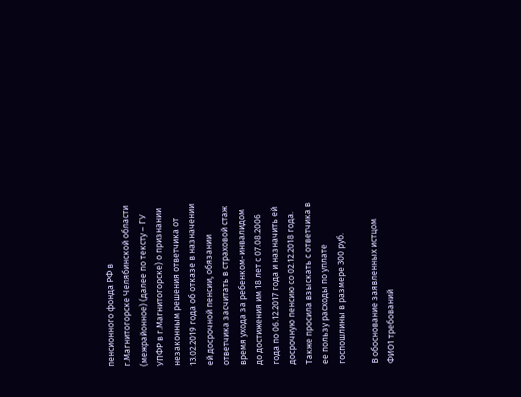пенсионного фонда РФ в г.Магнитогорске Челябинской области (межрайонное) (далее по тексту – ГУ УПФР в г.Магнитогорске) о признании незаконным решения ответчика от 13.02.2019 года об отказе в назначении ей досрочной пенсии, обязании ответчика засчитать в страховой стаж время ухода за ребенком-инвалидом до достижения им 18 лет с 07.08.2006 года по 06.12.2017 года и назначить ей досрочную пенсию со 02.12.2018 года. Также просила взыскать с ответчика в ее пользу расходы по уплате госпошлины в размере 300 руб.

В обоснование заявленных истцом ФИО1 требований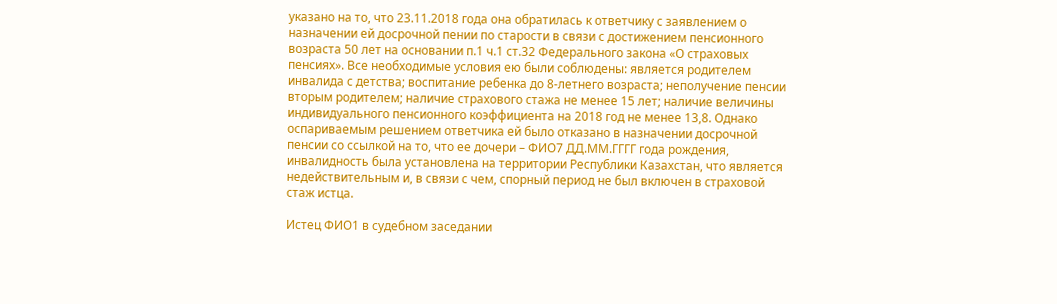указано на то, что 23.11.2018 года она обратилась к ответчику с заявлением о назначении ей досрочной пении по старости в связи с достижением пенсионного возраста 50 лет на основании п.1 ч.1 ст.32 Федерального закона «О страховых пенсиях». Все необходимые условия ею были соблюдены: является родителем инвалида с детства; воспитание ребенка до 8-летнего возраста; неполучение пенсии вторым родителем; наличие страхового стажа не менее 15 лет; наличие величины индивидуального пенсионного коэффициента на 2018 год не менее 13,8. Однако оспариваемым решением ответчика ей было отказано в назначении досрочной пенсии со ссылкой на то, что ее дочери – ФИО7 ДД.ММ.ГГГГ года рождения, инвалидность была установлена на территории Республики Казахстан, что является недействительным и, в связи с чем, спорный период не был включен в страховой стаж истца.

Истец ФИО1 в судебном заседании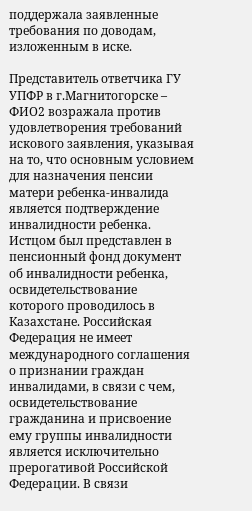поддержала заявленные требования по доводам, изложенным в иске.

Представитель ответчика ГУ УПФР в г.Магнитогорске – ФИО2 возражала против удовлетворения требований искового заявления, указывая на то, что основным условием для назначения пенсии матери ребенка-инвалида является подтверждение инвалидности ребенка. Истцом был представлен в пенсионный фонд документ об инвалидности ребенка, освидетельствование которого проводилось в Казахстане. Российская Федерация не имеет международного соглашения о признании граждан инвалидами, в связи с чем, освидетельствование гражданина и присвоение ему группы инвалидности является исключительно прерогативой Российской Федерации. В связи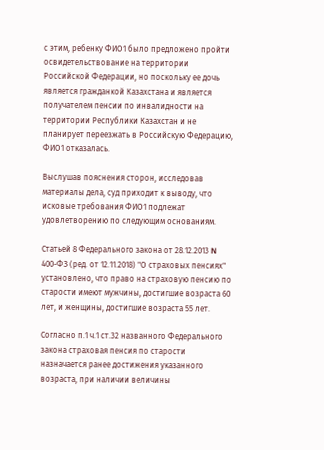с этим, ребенку ФИО1 было предложено пройти освидетельствование на территории Российской Федерации, но поскольку ее дочь является гражданкой Казахстана и является получателем пенсии по инвалидности на территории Республики Казахстан и не планирует переезжать в Российскую Федерацию, ФИО1 отказалась.

Выслушав пояснения сторон, исследовав материалы дела, суд приходит к выводу, что исковые требования ФИО1 подлежат удовлетворению по следующим основаниям.

Статьей 8 Федерального закона от 28.12.2013 N 400-ФЗ (ред. от 12.11.2018) "О страховых пенсиях" установлено, что право на страховую пенсию по старости имеют мужчины, достигшие возраста 60 лет, и женщины, достигшие возраста 55 лет.

Согласно п.1 ч.1 ст.32 названного Федерального закона страховая пенсия по старости назначается ранее достижения указанного возраста, при наличии величины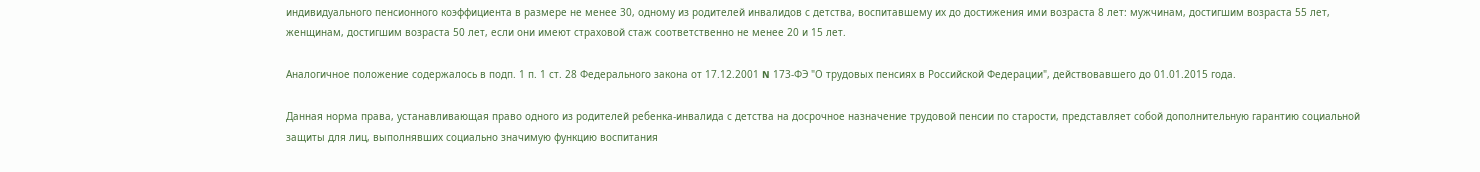индивидуального пенсионного коэффициента в размере не менее 30, одному из родителей инвалидов с детства, воспитавшему их до достижения ими возраста 8 лет: мужчинам, достигшим возраста 55 лет, женщинам, достигшим возраста 50 лет, если они имеют страховой стаж соответственно не менее 20 и 15 лет.

Аналогичное положение содержалось в подп. 1 п. 1 ст. 28 Федерального закона от 17.12.2001 N 173-ФЭ "О трудовых пенсиях в Российской Федерации", действовавшего до 01.01.2015 года.

Данная норма права, устанавливающая право одного из родителей ребенка-инвалида с детства на досрочное назначение трудовой пенсии по старости, представляет собой дополнительную гарантию социальной защиты для лиц, выполнявших социально значимую функцию воспитания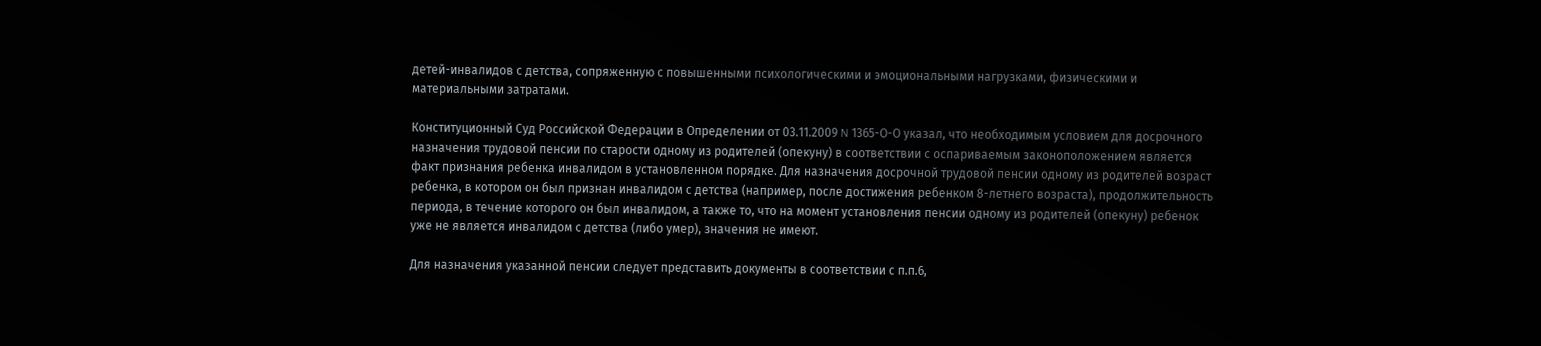детей-инвалидов с детства, сопряженную с повышенными психологическими и эмоциональными нагрузками, физическими и материальными затратами.

Конституционный Суд Российской Федерации в Определении от 03.11.2009 N 1365-О-О указал, что необходимым условием для досрочного назначения трудовой пенсии по старости одному из родителей (опекуну) в соответствии с оспариваемым законоположением является факт признания ребенка инвалидом в установленном порядке. Для назначения досрочной трудовой пенсии одному из родителей возраст ребенка, в котором он был признан инвалидом с детства (например, после достижения ребенком 8-летнего возраста), продолжительность периода, в течение которого он был инвалидом, а также то, что на момент установления пенсии одному из родителей (опекуну) ребенок уже не является инвалидом с детства (либо умер), значения не имеют.

Для назначения указанной пенсии следует представить документы в соответствии с п.п.6,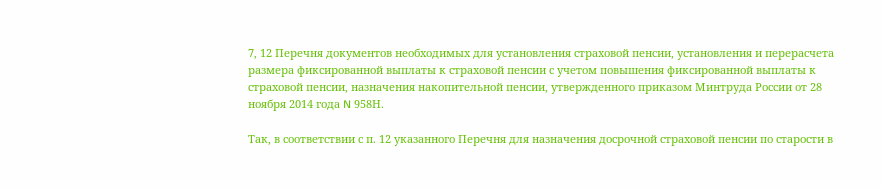7, 12 Перечня документов необходимых для установления страховой пенсии, установления и перерасчета размера фиксированной выплаты к страховой пенсии с учетом повышения фиксированной выплаты к страховой пенсии, назначения накопительной пенсии, утвержденного приказом Минтруда России от 28 ноября 2014 года N 958Н.

Так, в соответствии с п. 12 указанного Перечня для назначения досрочной страховой пенсии по старости в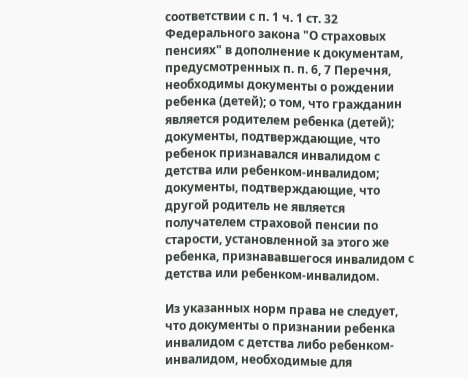соответствии с п. 1 ч. 1 ст. 32 Федерального закона "О страховых пенсиях" в дополнение к документам, предусмотренных п. п. 6, 7 Перечня, необходимы документы о рождении ребенка (детей); о том, что гражданин является родителем ребенка (детей); документы, подтверждающие, что ребенок признавался инвалидом с детства или ребенком-инвалидом; документы, подтверждающие, что другой родитель не является получателем страховой пенсии по старости, установленной за этого же ребенка, признававшегося инвалидом с детства или ребенком-инвалидом.

Из указанных норм права не следует, что документы о признании ребенка инвалидом с детства либо ребенком-инвалидом, необходимые для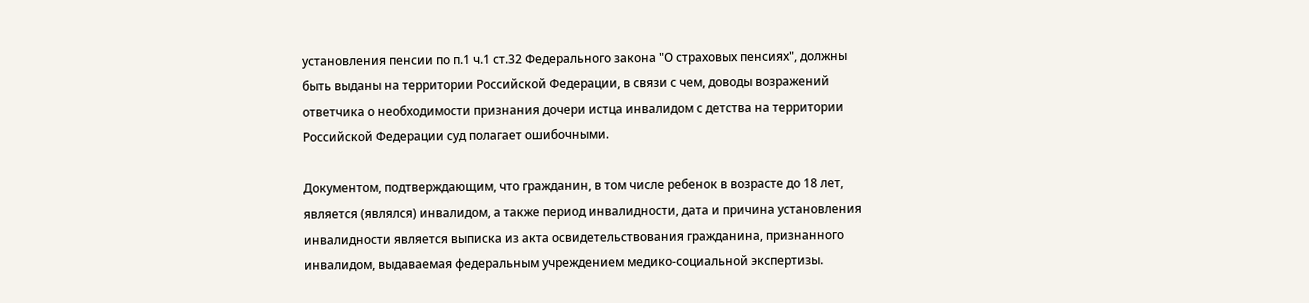установления пенсии по п.1 ч.1 ст.32 Федерального закона "О страховых пенсиях", должны быть выданы на территории Российской Федерации, в связи с чем, доводы возражений ответчика о необходимости признания дочери истца инвалидом с детства на территории Российской Федерации суд полагает ошибочными.

Документом, подтверждающим, что гражданин, в том числе ребенок в возрасте до 18 лет, является (являлся) инвалидом, а также период инвалидности, дата и причина установления инвалидности является выписка из акта освидетельствования гражданина, признанного инвалидом, выдаваемая федеральным учреждением медико-социальной экспертизы.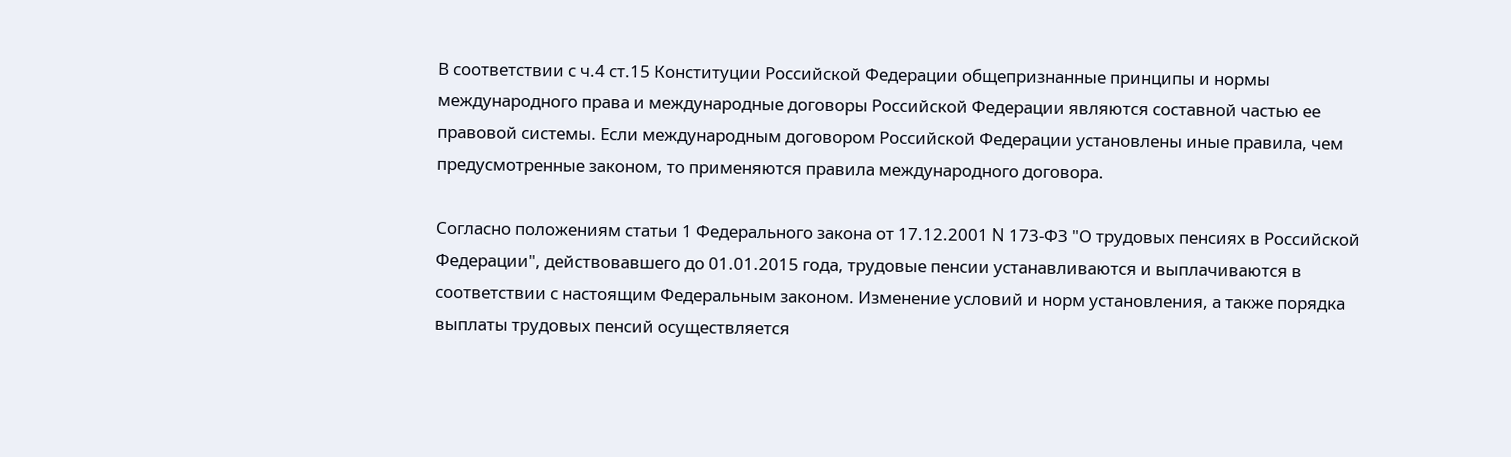В соответствии с ч.4 ст.15 Конституции Российской Федерации общепризнанные принципы и нормы международного права и международные договоры Российской Федерации являются составной частью ее правовой системы. Если международным договором Российской Федерации установлены иные правила, чем предусмотренные законом, то применяются правила международного договора.

Согласно положениям статьи 1 Федерального закона от 17.12.2001 N 173-ФЗ "О трудовых пенсиях в Российской Федерации", действовавшего до 01.01.2015 года, трудовые пенсии устанавливаются и выплачиваются в соответствии с настоящим Федеральным законом. Изменение условий и норм установления, а также порядка выплаты трудовых пенсий осуществляется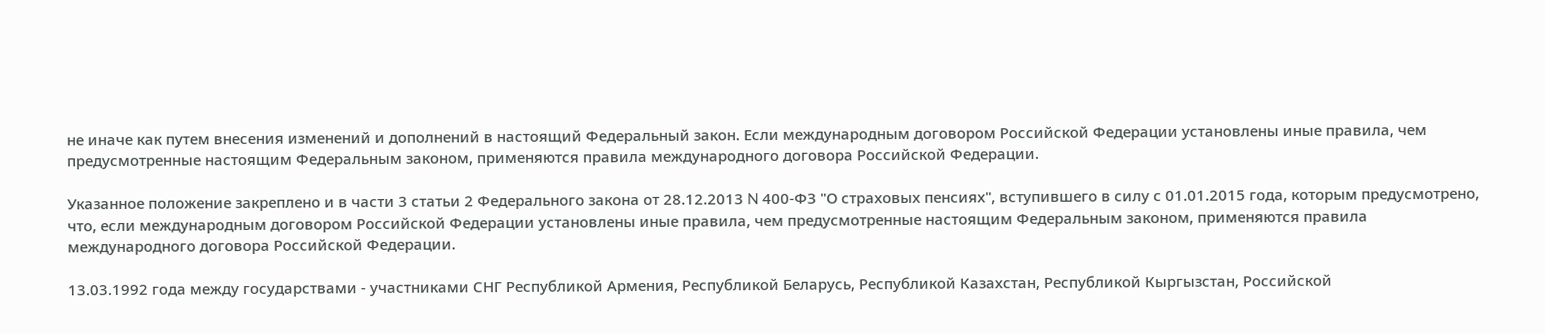не иначе как путем внесения изменений и дополнений в настоящий Федеральный закон. Если международным договором Российской Федерации установлены иные правила, чем предусмотренные настоящим Федеральным законом, применяются правила международного договора Российской Федерации.

Указанное положение закреплено и в части 3 статьи 2 Федерального закона от 28.12.2013 N 400-ФЗ "О страховых пенсиях", вступившего в силу с 01.01.2015 года, которым предусмотрено, что, если международным договором Российской Федерации установлены иные правила, чем предусмотренные настоящим Федеральным законом, применяются правила международного договора Российской Федерации.

13.03.1992 года между государствами - участниками СНГ Республикой Армения, Республикой Беларусь, Республикой Казахстан, Республикой Кыргызстан, Российской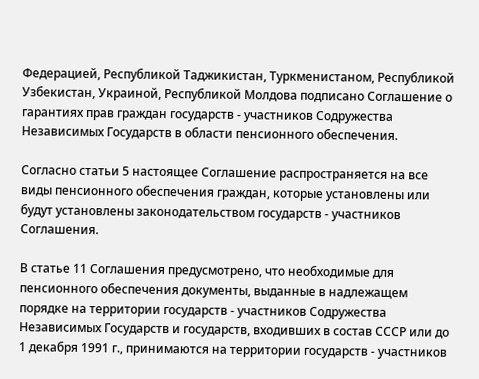Федерацией, Республикой Таджикистан, Туркменистаном, Республикой Узбекистан, Украиной, Республикой Молдова подписано Соглашение о гарантиях прав граждан государств - участников Содружества Независимых Государств в области пенсионного обеспечения.

Согласно статьи 5 настоящее Соглашение распространяется на все виды пенсионного обеспечения граждан, которые установлены или будут установлены законодательством государств - участников Соглашения.

В статье 11 Соглашения предусмотрено, что необходимые для пенсионного обеспечения документы, выданные в надлежащем порядке на территории государств - участников Содружества Независимых Государств и государств, входивших в состав СССР или до 1 декабря 1991 г., принимаются на территории государств - участников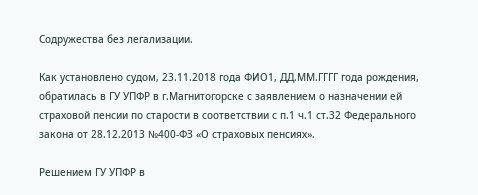Содружества без легализации.

Как установлено судом, 23.11.2018 года ФИО1, ДД.ММ.ГГГГ года рождения, обратилась в ГУ УПФР в г.Магнитогорске с заявлением о назначении ей страховой пенсии по старости в соответствии с п.1 ч.1 ст.32 Федерального закона от 28.12.2013 №400-ФЗ «О страховых пенсиях».

Решением ГУ УПФР в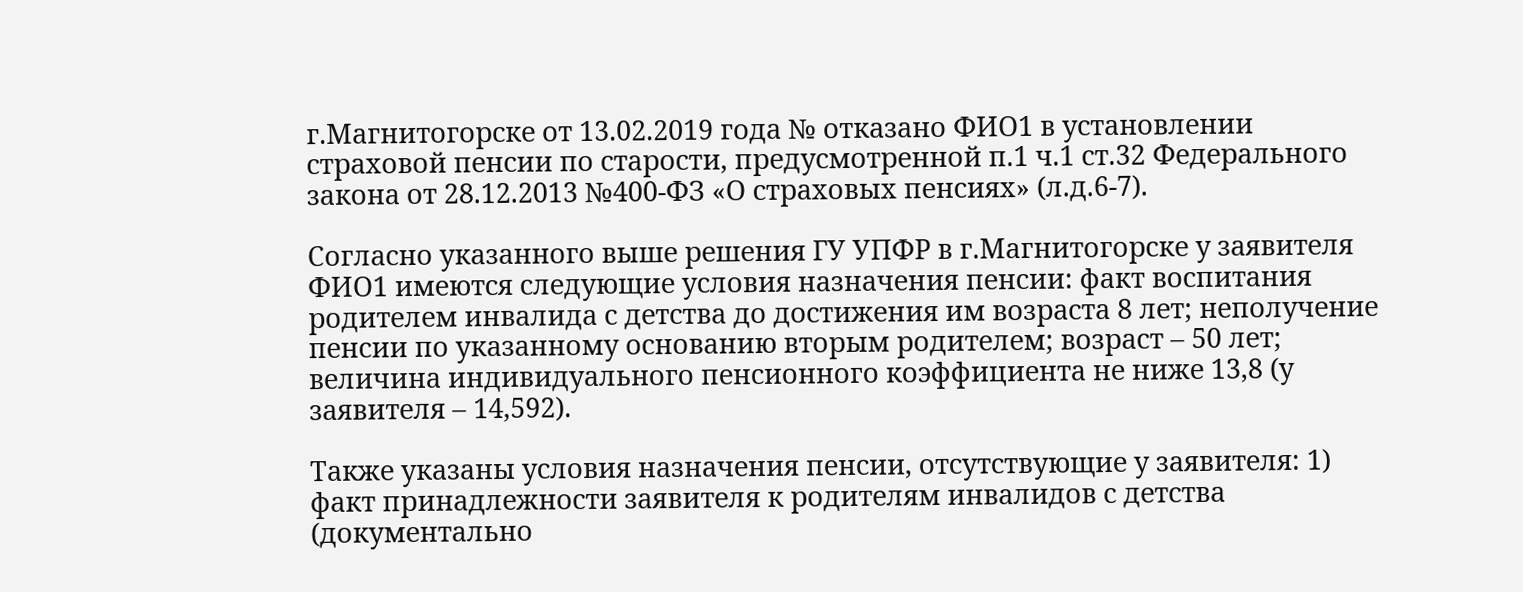г.Магнитогорске от 13.02.2019 года № отказано ФИО1 в установлении страховой пенсии по старости, предусмотренной п.1 ч.1 ст.32 Федерального закона от 28.12.2013 №400-ФЗ «О страховых пенсиях» (л.д.6-7).

Согласно указанного выше решения ГУ УПФР в г.Магнитогорске у заявителя ФИО1 имеются следующие условия назначения пенсии: факт воспитания родителем инвалида с детства до достижения им возраста 8 лет; неполучение пенсии по указанному основанию вторым родителем; возраст – 50 лет; величина индивидуального пенсионного коэффициента не ниже 13,8 (у заявителя – 14,592).

Также указаны условия назначения пенсии, отсутствующие у заявителя: 1) факт принадлежности заявителя к родителям инвалидов с детства (документально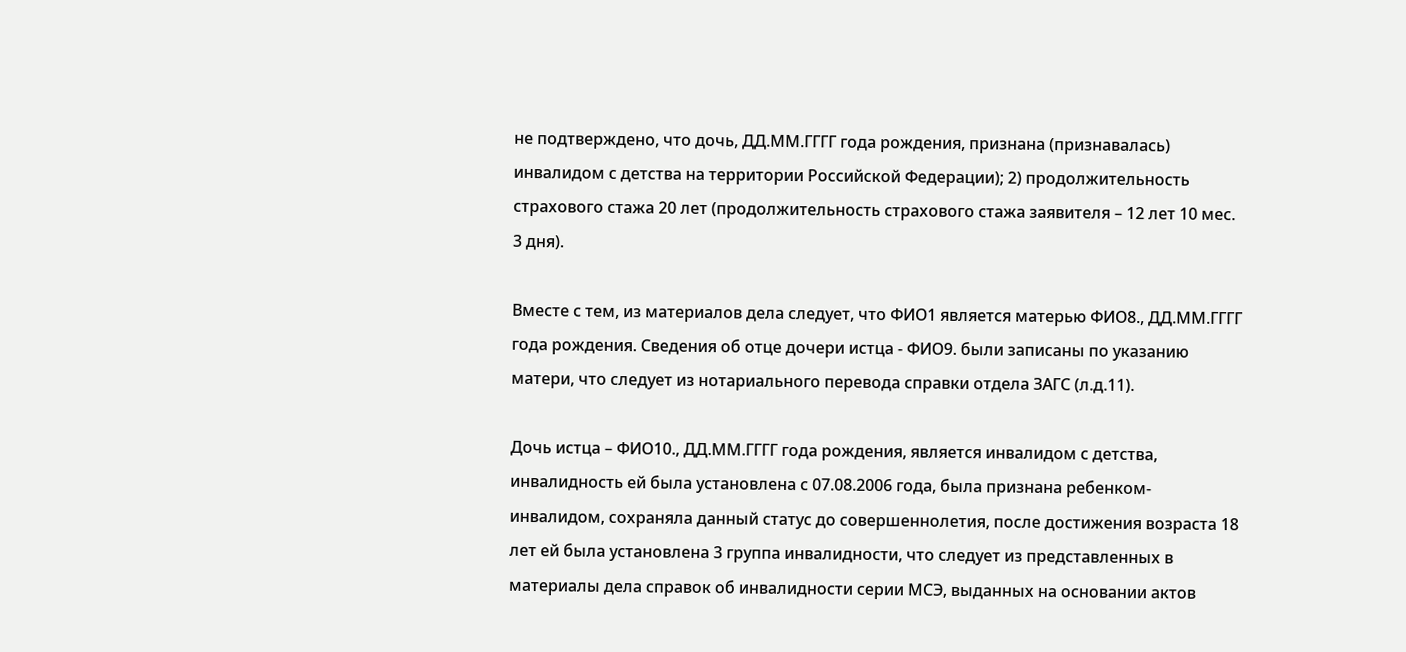не подтверждено, что дочь, ДД.ММ.ГГГГ года рождения, признана (признавалась) инвалидом с детства на территории Российской Федерации); 2) продолжительность страхового стажа 20 лет (продолжительность страхового стажа заявителя – 12 лет 10 мес. 3 дня).

Вместе с тем, из материалов дела следует, что ФИО1 является матерью ФИО8., ДД.ММ.ГГГГ года рождения. Сведения об отце дочери истца - ФИО9. были записаны по указанию матери, что следует из нотариального перевода справки отдела ЗАГС (л.д.11).

Дочь истца – ФИО10., ДД.ММ.ГГГГ года рождения, является инвалидом с детства, инвалидность ей была установлена с 07.08.2006 года, была признана ребенком-инвалидом, сохраняла данный статус до совершеннолетия, после достижения возраста 18 лет ей была установлена 3 группа инвалидности, что следует из представленных в материалы дела справок об инвалидности серии МСЭ, выданных на основании актов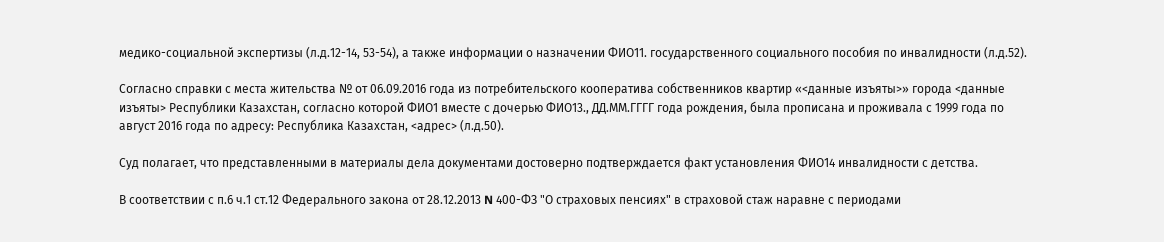медико-социальной экспертизы (л.д.12-14, 53-54), а также информации о назначении ФИО11. государственного социального пособия по инвалидности (л.д.52).

Согласно справки с места жительства № от 06.09.2016 года из потребительского кооператива собственников квартир «<данные изъяты>» города <данные изъяты> Республики Казахстан, согласно которой ФИО1 вместе с дочерью ФИО13., ДД.ММ.ГГГГ года рождения, была прописана и проживала с 1999 года по август 2016 года по адресу: Республика Казахстан, <адрес> (л.д.50).

Суд полагает, что представленными в материалы дела документами достоверно подтверждается факт установления ФИО14 инвалидности с детства.

В соответствии с п.6 ч.1 ст.12 Федерального закона от 28.12.2013 N 400-ФЗ "О страховых пенсиях" в страховой стаж наравне с периодами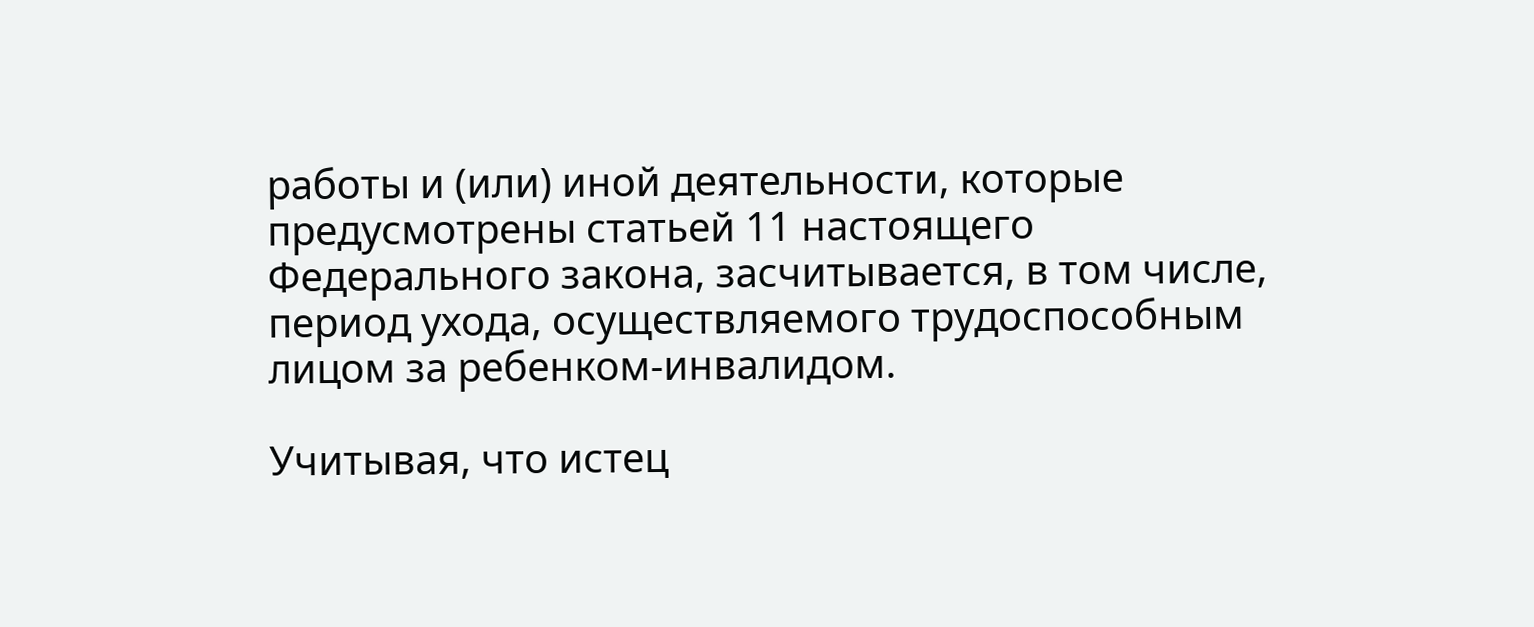работы и (или) иной деятельности, которые предусмотрены статьей 11 настоящего Федерального закона, засчитывается, в том числе, период ухода, осуществляемого трудоспособным лицом за ребенком-инвалидом.

Учитывая, что истец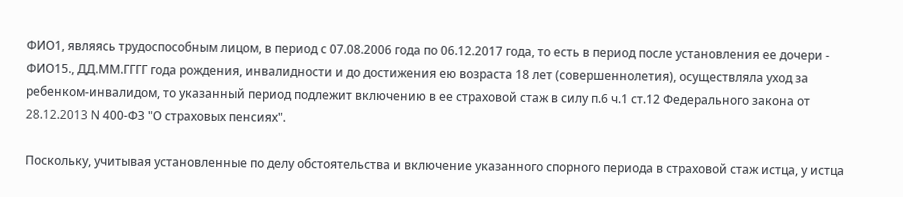ФИО1, являясь трудоспособным лицом, в период с 07.08.2006 года по 06.12.2017 года, то есть в период после установления ее дочери - ФИО15., ДД.ММ.ГГГГ года рождения, инвалидности и до достижения ею возраста 18 лет (совершеннолетия), осуществляла уход за ребенком-инвалидом, то указанный период подлежит включению в ее страховой стаж в силу п.6 ч.1 ст.12 Федерального закона от 28.12.2013 N 400-ФЗ "О страховых пенсиях".

Поскольку, учитывая установленные по делу обстоятельства и включение указанного спорного периода в страховой стаж истца, у истца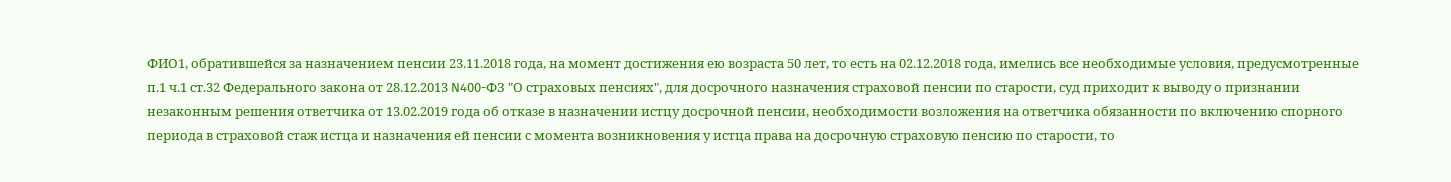ФИО1, обратившейся за назначением пенсии 23.11.2018 года, на момент достижения ею возраста 50 лет, то есть на 02.12.2018 года, имелись все необходимые условия, предусмотренные п.1 ч.1 ст.32 Федерального закона от 28.12.2013 N400-ФЗ "О страховых пенсиях", для досрочного назначения страховой пенсии по старости, суд приходит к выводу о признании незаконным решения ответчика от 13.02.2019 года об отказе в назначении истцу досрочной пенсии, необходимости возложения на ответчика обязанности по включению спорного периода в страховой стаж истца и назначения ей пенсии с момента возникновения у истца права на досрочную страховую пенсию по старости, то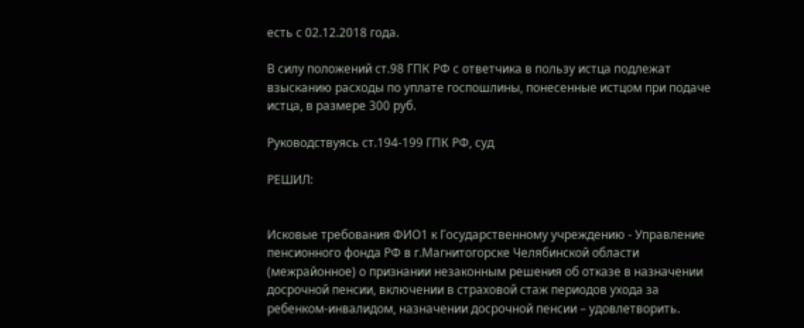есть с 02.12.2018 года.

В силу положений ст.98 ГПК РФ с ответчика в пользу истца подлежат взысканию расходы по уплате госпошлины, понесенные истцом при подаче истца, в размере 300 руб.

Руководствуясь ст.194-199 ГПК РФ, суд

РЕШИЛ:


Исковые требования ФИО1 к Государственному учреждению - Управление пенсионного фонда РФ в г.Магнитогорске Челябинской области (межрайонное) о признании незаконным решения об отказе в назначении досрочной пенсии, включении в страховой стаж периодов ухода за ребенком-инвалидом, назначении досрочной пенсии – удовлетворить.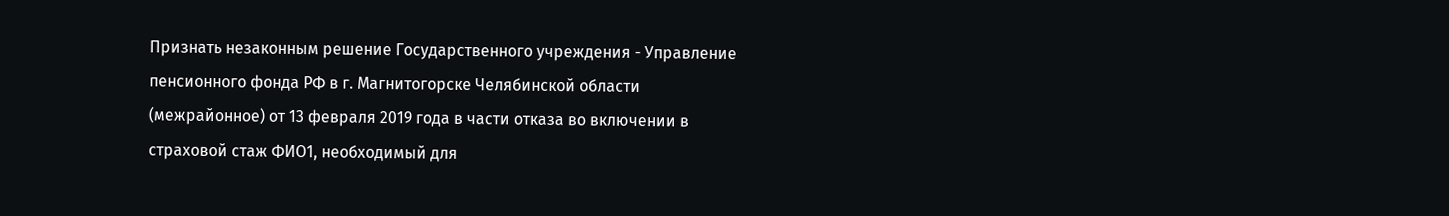Признать незаконным решение Государственного учреждения - Управление пенсионного фонда РФ в г. Магнитогорске Челябинской области (межрайонное) от 13 февраля 2019 года в части отказа во включении в страховой стаж ФИО1, необходимый для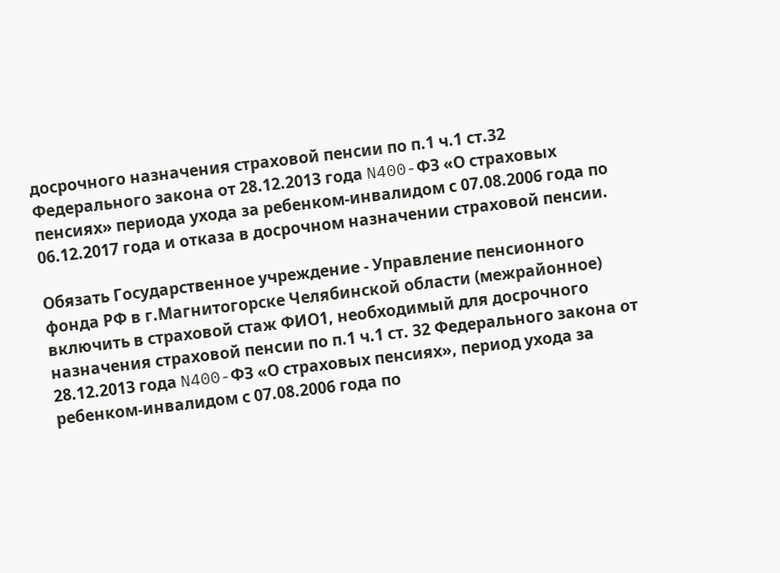досрочного назначения страховой пенсии по п.1 ч.1 ст.32 Федерального закона от 28.12.2013 года N400-ФЗ «О страховых пенсиях» периода ухода за ребенком-инвалидом с 07.08.2006 года по 06.12.2017 года и отказа в досрочном назначении страховой пенсии.

Обязать Государственное учреждение - Управление пенсионного фонда РФ в г.Магнитогорске Челябинской области (межрайонное) включить в страховой стаж ФИО1, необходимый для досрочного назначения страховой пенсии по п.1 ч.1 ст. 32 Федерального закона от 28.12.2013 года N400-ФЗ «О страховых пенсиях», период ухода за ребенком-инвалидом с 07.08.2006 года по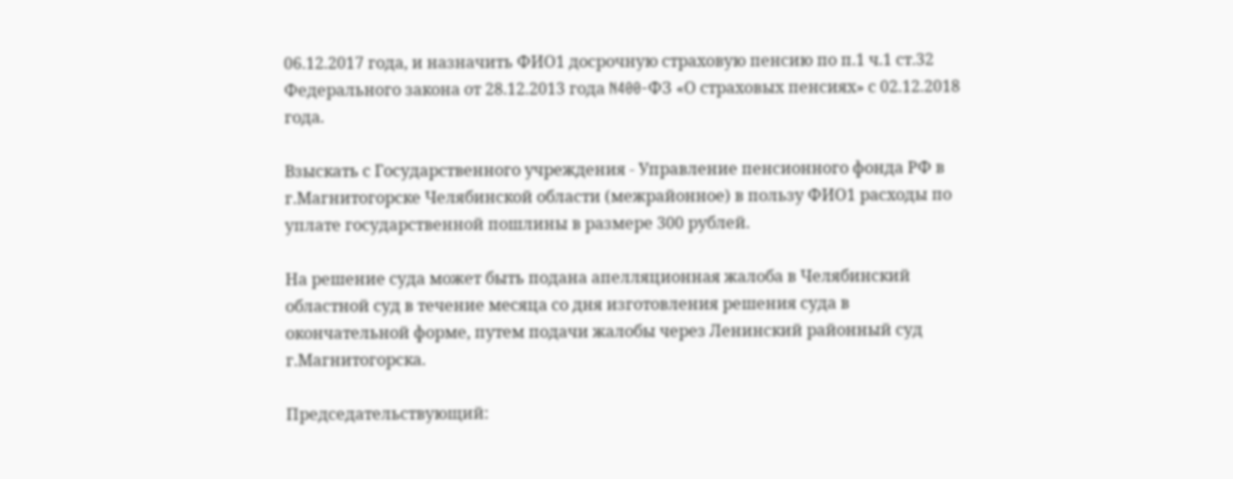06.12.2017 года, и назначить ФИО1 досрочную страховую пенсию по п.1 ч.1 ст.32 Федерального закона от 28.12.2013 года N400-ФЗ «О страховых пенсиях» с 02.12.2018 года.

Взыскать с Государственного учреждения - Управление пенсионного фонда РФ в г.Магнитогорске Челябинской области (межрайонное) в пользу ФИО1 расходы по уплате государственной пошлины в размере 300 рублей.

На решение суда может быть подана апелляционная жалоба в Челябинский областной суд в течение месяца со дня изготовления решения суда в окончательной форме, путем подачи жалобы через Ленинский районный суд г.Магнитогорска.

Председательствующий: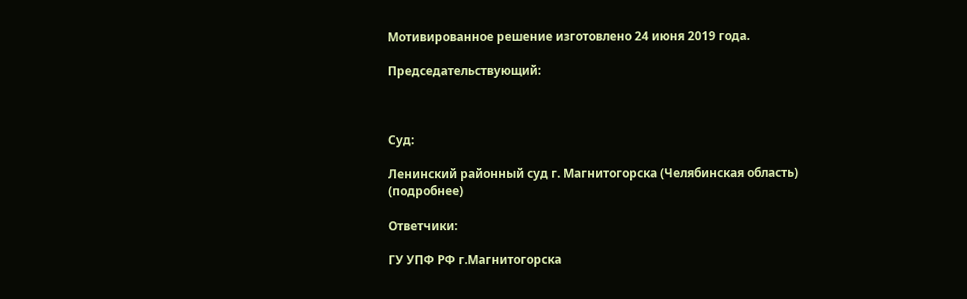Мотивированное решение изготовлено 24 июня 2019 года.

Председательствующий:



Суд:

Ленинский районный суд г. Магнитогорска (Челябинская область) (подробнее)

Ответчики:

ГУ УПФ РФ г.Магнитогорска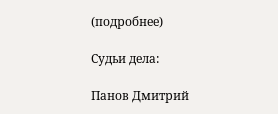(подробнее)

Судьи дела:

Панов Дмитрий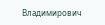Владимирович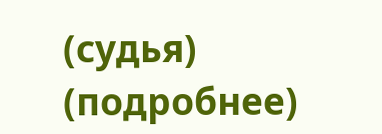(судья) (подробнее)